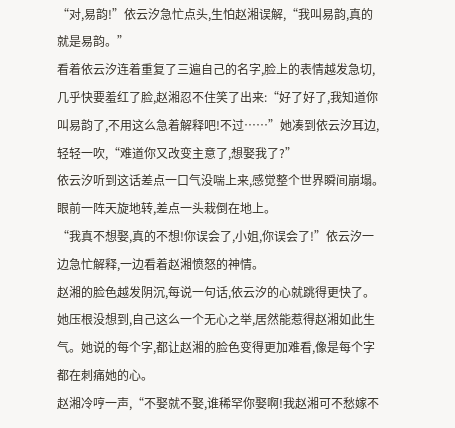“对,易韵!”依云汐急忙点头,生怕赵湘误解,“我叫易韵,真的就是易韵。”
看着依云汐连着重复了三遍自己的名字,脸上的表情越发急切,几乎快要羞红了脸,赵湘忍不住笑了出来:“好了好了,我知道你叫易韵了,不用这么急着解释吧!不过……”她凑到依云汐耳边,轻轻一吹,“难道你又改变主意了,想娶我了?”
依云汐听到这话差点一口气没喘上来,感觉整个世界瞬间崩塌。眼前一阵天旋地转,差点一头栽倒在地上。
“我真不想娶,真的不想!你误会了,小姐,你误会了!”依云汐一边急忙解释,一边看着赵湘愤怒的神情。
赵湘的脸色越发阴沉,每说一句话,依云汐的心就跳得更快了。她压根没想到,自己这么一个无心之举,居然能惹得赵湘如此生气。她说的每个字,都让赵湘的脸色变得更加难看,像是每个字都在刺痛她的心。
赵湘冷哼一声,“不娶就不娶,谁稀罕你娶啊!我赵湘可不愁嫁不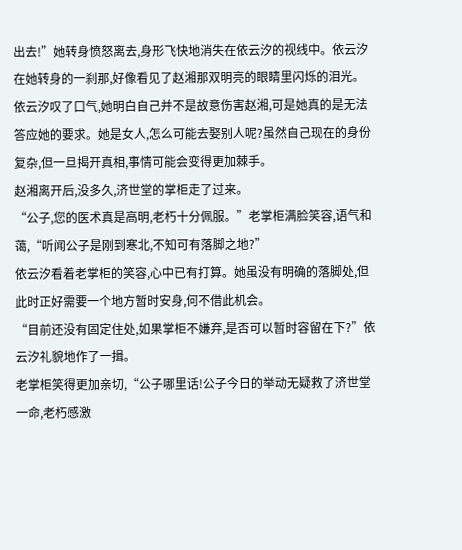出去!”她转身愤怒离去,身形飞快地消失在依云汐的视线中。依云汐在她转身的一刹那,好像看见了赵湘那双明亮的眼睛里闪烁的泪光。
依云汐叹了口气,她明白自己并不是故意伤害赵湘,可是她真的是无法答应她的要求。她是女人,怎么可能去娶别人呢?虽然自己现在的身份复杂,但一旦揭开真相,事情可能会变得更加棘手。
赵湘离开后,没多久,济世堂的掌柜走了过来。
“公子,您的医术真是高明,老朽十分佩服。”老掌柜满脸笑容,语气和蔼,“听闻公子是刚到寒北,不知可有落脚之地?”
依云汐看着老掌柜的笑容,心中已有打算。她虽没有明确的落脚处,但此时正好需要一个地方暂时安身,何不借此机会。
“目前还没有固定住处,如果掌柜不嫌弃,是否可以暂时容留在下?”依云汐礼貌地作了一揖。
老掌柜笑得更加亲切,“公子哪里话!公子今日的举动无疑救了济世堂一命,老朽感激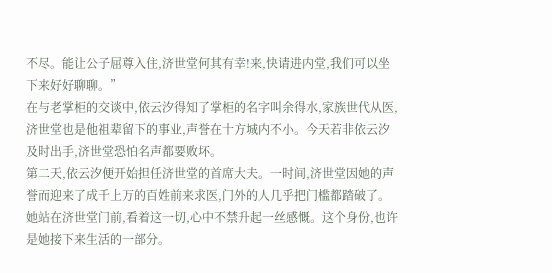不尽。能让公子屈尊入住,济世堂何其有幸!来,快请进内堂,我们可以坐下来好好聊聊。”
在与老掌柜的交谈中,依云汐得知了掌柜的名字叫余得水,家族世代从医,济世堂也是他祖辈留下的事业,声誉在十方城内不小。今天若非依云汐及时出手,济世堂恐怕名声都要败坏。
第二天,依云汐便开始担任济世堂的首席大夫。一时间,济世堂因她的声誉而迎来了成千上万的百姓前来求医,门外的人几乎把门槛都踏破了。
她站在济世堂门前,看着这一切,心中不禁升起一丝感慨。这个身份,也许是她接下来生活的一部分。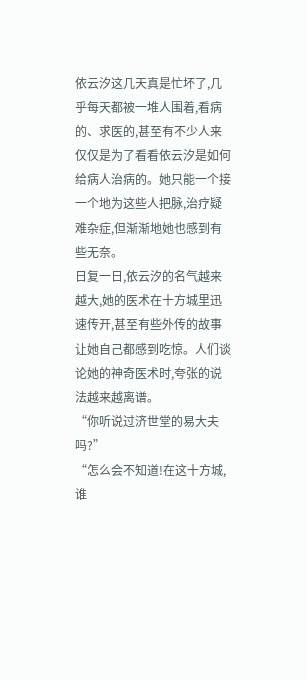依云汐这几天真是忙坏了,几乎每天都被一堆人围着,看病的、求医的,甚至有不少人来仅仅是为了看看依云汐是如何给病人治病的。她只能一个接一个地为这些人把脉,治疗疑难杂症,但渐渐地她也感到有些无奈。
日复一日,依云汐的名气越来越大,她的医术在十方城里迅速传开,甚至有些外传的故事让她自己都感到吃惊。人们谈论她的神奇医术时,夸张的说法越来越离谱。
“你听说过济世堂的易大夫吗?”
“怎么会不知道!在这十方城,谁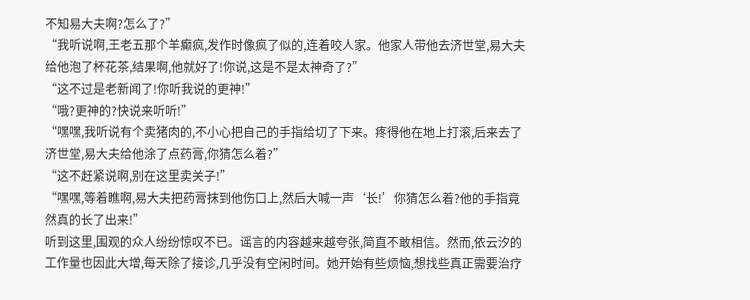不知易大夫啊?怎么了?”
“我听说啊,王老五那个羊癫疯,发作时像疯了似的,连着咬人家。他家人带他去济世堂,易大夫给他泡了杯花茶,结果啊,他就好了!你说,这是不是太神奇了?”
“这不过是老新闻了!你听我说的更神!”
“哦?更神的?快说来听听!”
“嘿嘿,我听说有个卖猪肉的,不小心把自己的手指给切了下来。疼得他在地上打滚,后来去了济世堂,易大夫给他涂了点药膏,你猜怎么着?”
“这不赶紧说啊,别在这里卖关子!”
“嘿嘿,等着瞧啊,易大夫把药膏抹到他伤口上,然后大喊一声‘长!’你猜怎么着?他的手指竟然真的长了出来!”
听到这里,围观的众人纷纷惊叹不已。谣言的内容越来越夸张,简直不敢相信。然而,依云汐的工作量也因此大增,每天除了接诊,几乎没有空闲时间。她开始有些烦恼,想找些真正需要治疗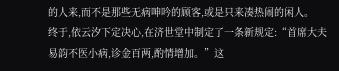的人来,而不是那些无病呻吟的顾客,或是只来凑热闹的闲人。
终于,依云汐下定决心,在济世堂中制定了一条新规定:“首席大夫易韵不医小病,诊金百两,酌情增加。”这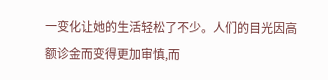一变化让她的生活轻松了不少。人们的目光因高额诊金而变得更加审慎,而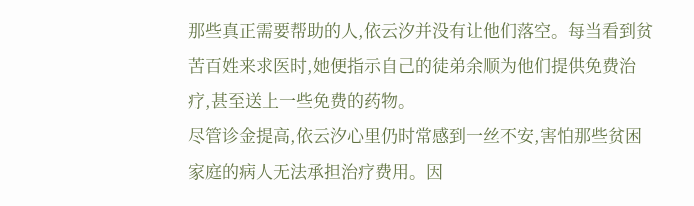那些真正需要帮助的人,依云汐并没有让他们落空。每当看到贫苦百姓来求医时,她便指示自己的徒弟余顺为他们提供免费治疗,甚至送上一些免费的药物。
尽管诊金提高,依云汐心里仍时常感到一丝不安,害怕那些贫困家庭的病人无法承担治疗费用。因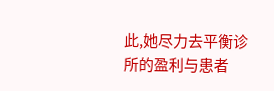此,她尽力去平衡诊所的盈利与患者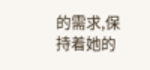的需求,保持着她的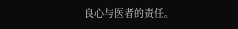良心与医者的责任。